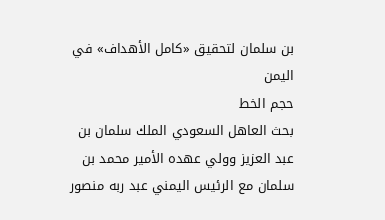بن سلمان لتحقيق «كامل الأهداف» في اليمن
حجم الخط
بحث العاهل السعودي الملك سلمان بن عبد العزيز وولي عهده الأمير محمد بن سلمان مع الرئيس اليمني عبد ربه منصور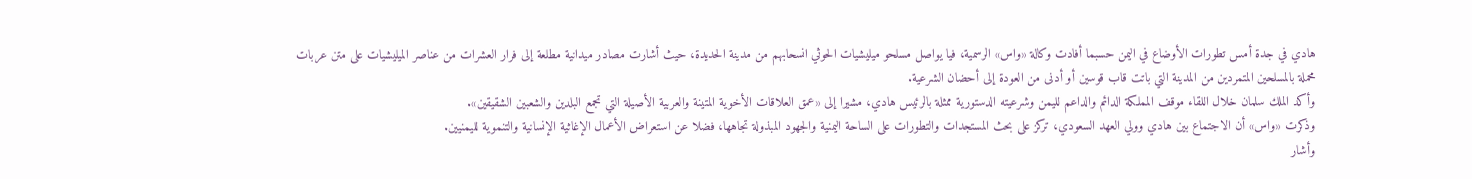هادي في جدة أمس تطورات الأوضاع في اليمن حسبما أفادت وكالة «واس» الرسمية، فيا يواصل مسلحو ميليشيات الحوثي انسحابهم من مدينة الحديدة، حيث أشارت مصادر ميدانية مطلعة إلى فرار العشرات من عناصر الميليشيات على متن عربات محملة بالمسلحين المتمردين من المدينة التي باتت قاب قوسين أو أدنى من العودة إلى أحضان الشرعية.
وأكد الملك سلمان خلال اللقاء موقف المملكة الدائم والداعم لليمن وشرعيته الدستورية ممثلة بالرئيس هادي، مشيرا إلى «عمق العلاقات الأخوية المتينة والعربية الأصيلة التي تجمع البلدين والشعبين الشقيقين».
وذكرت «واس» أن الاجتماع بين هادي وولي العهد السعودي، تركز على بحث المستجدات والتطورات على الساحة اليمنية والجهود المبذولة تجاهها، فضلا عن استعراض الأعمال الإغاثية الإنسانية والتنموية لليمنيين.
وأشار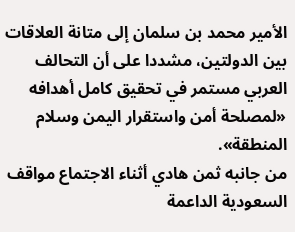الأمير محمد بن سلمان إلى متانة العلاقات بين الدولتين، مشددا على أن التحالف العربي مستمر في تحقيق كامل أهدافه «لمصلحة أمن واستقرار اليمن وسلام المنطقة».
من جانبه ثمن هادي أثناء الاجتماع مواقف السعودية الداعمة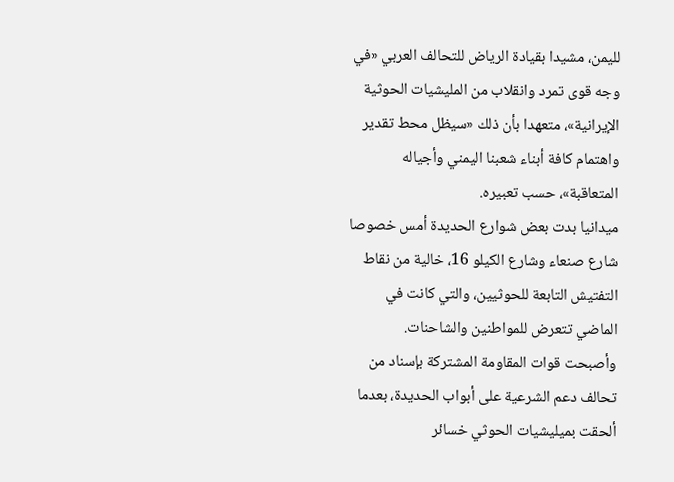لليمن، مشيدا بقيادة الرياض للتحالف العربي «في وجه قوى تمرد وانقلاب من المليشيات الحوثية الإيرانية»، متعهدا بأن ذلك «سيظل محط تقدير واهتمام كافة أبناء شعبنا اليمني وأجياله المتعاقبة»، حسب تعبيره.
ميدانيا بدت بعض شوارع الحديدة أمس خصوصا شارع صنعاء وشارع الكيلو 16، خالية من نقاط التفتيش التابعة للحوثيين، والتي كانت في الماضي تتعرض للمواطنين والشاحنات.
وأصبحت قوات المقاومة المشتركة بإسناد من تحالف دعم الشرعية على أبواب الحديدة، بعدما ألحقت بميليشيات الحوثي خسائر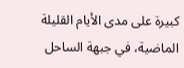كبيرة على مدى الأيام القليلة الماضية، في جبهة الساحل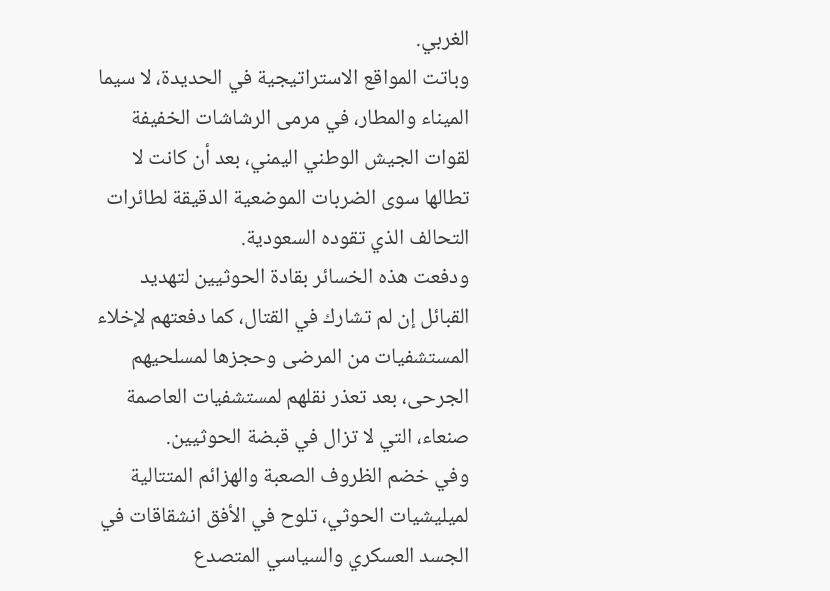الغربي.
وباتت المواقع الاستراتيجية في الحديدة، لا سيما الميناء والمطار، في مرمى الرشاشات الخفيفة لقوات الجيش الوطني اليمني، بعد أن كانت لا تطالها سوى الضربات الموضعية الدقيقة لطائرات التحالف الذي تقوده السعودية.
ودفعت هذه الخسائر بقادة الحوثيين لتهديد القبائل إن لم تشارك في القتال، كما دفعتهم لإخلاء المستشفيات من المرضى وحجزها لمسلحيهم الجرحى، بعد تعذر نقلهم لمستشفيات العاصمة صنعاء، التي لا تزال في قبضة الحوثيين.
وفي خضم الظروف الصعبة والهزائم المتتالية لميليشيات الحوثي، تلوح في الأفق انشقاقات في الجسد العسكري والسياسي المتصدع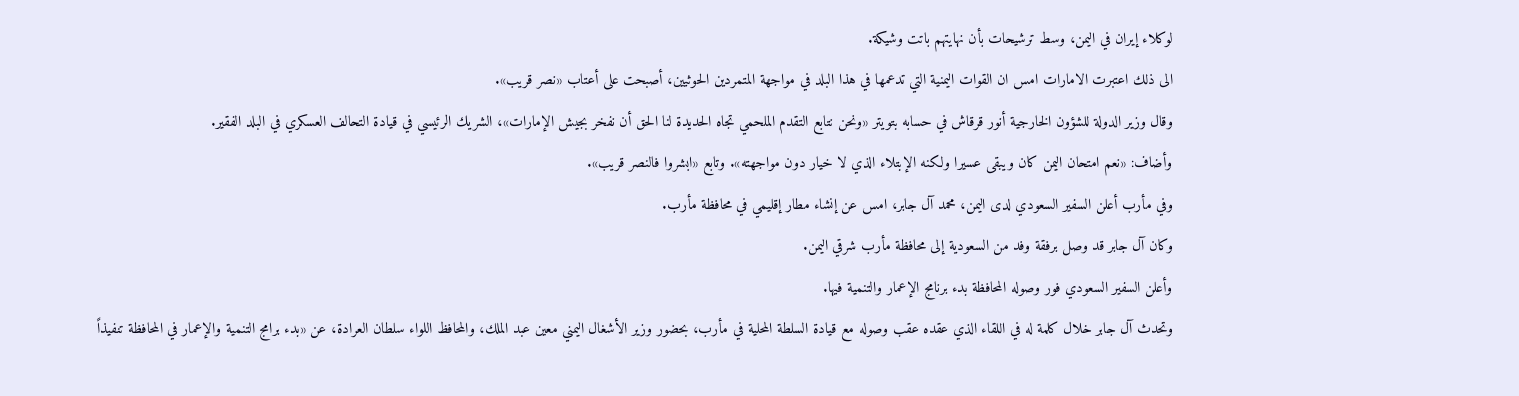لوكلاء إيران في اليمن، وسط ترشيحات بأن نهايتهم باتت وشيكة.
الى ذلك اعتبرت الامارات امس ان القوات اليمنية التي تدعمها في هذا البلد في مواجهة المتمردين الحوثيين، أصبحت على أعتاب «نصر قريب».
وقال وزير الدولة للشؤون الخارجية أنور قرقاش في حسابه بتويتر «ونحن نتابع التقدم الملحمي تجاه الحديدة لنا الحق أن نفخر بجيش الإمارات»، الشريك الرئيسي في قيادة التحالف العسكري في البلد الفقير.
وأضاف: «نعم امتحان اليمن كان ويبقى عسيرا ولكنه الإبتلاء الذي لا خيار دون مواجهته». وتابع «ابشروا فالنصر قريب».
وفي مأرب أعلن السفير السعودي لدى اليمن، محمد آل جابر، امس عن إنشاء مطار إقليمي في محافظة مأرب.
وكان آل جابر قد وصل برفقة وفد من السعودية إلى محافظة مأرب شرقي اليمن.
وأعلن السفير السعودي فور وصوله المحافظة بدء برنامج الإعمار والتنمية فيها.
وتحدث آل جابر خلال كلمة له في اللقاء الذي عقده عقب وصوله مع قيادة السلطة المحلية في مأرب، بحضور وزير الأشغال اليمني معين عبد الملك، والمحافظ اللواء سلطان العرادة، عن «بدء برامج التنمية والإعمار في المحافظة تنفيذاً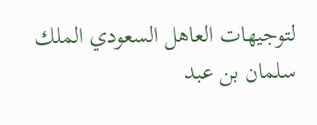لتوجيهات العاهل السعودي الملك سلمان بن عبد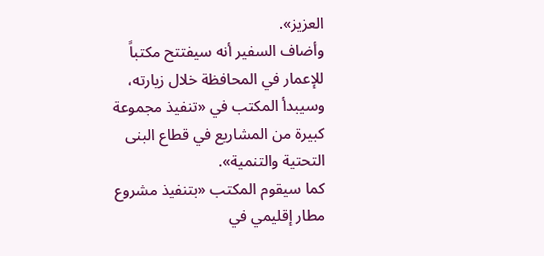العزيز».
وأضاف السفير أنه سيفتتح مكتباً للإعمار في المحافظة خلال زيارته، وسيبدأ المكتب في «تنفيذ مجموعة كبيرة من المشاريع في قطاع البنى التحتية والتنمية».
كما سيقوم المكتب «بتنفيذ مشروع مطار إقليمي في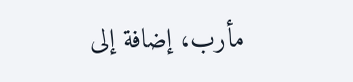مأرب، إضافة إلى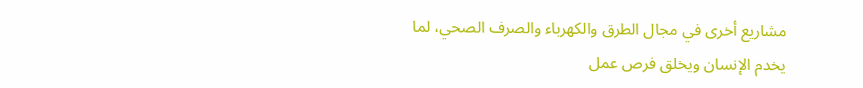مشاريع أخرى في مجال الطرق والكهرباء والصرف الصحي، لما يخدم الإنسان ويخلق فرص عمل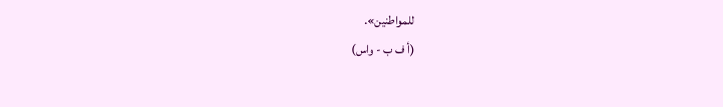للمواطنين».
(أ ف ب - واس)